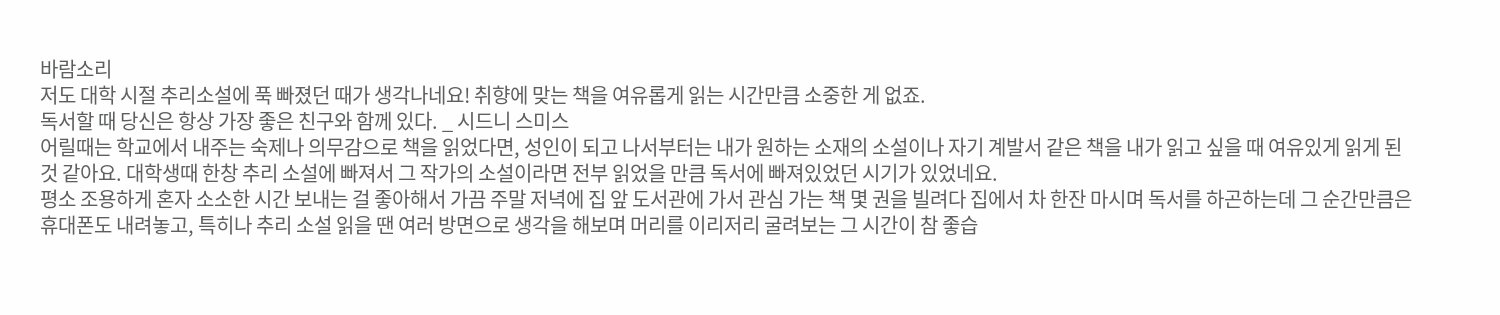바람소리
저도 대학 시절 추리소설에 푹 빠졌던 때가 생각나네요! 취향에 맞는 책을 여유롭게 읽는 시간만큼 소중한 게 없죠.
독서할 때 당신은 항상 가장 좋은 친구와 함께 있다. _ 시드니 스미스
어릴때는 학교에서 내주는 숙제나 의무감으로 책을 읽었다면, 성인이 되고 나서부터는 내가 원하는 소재의 소설이나 자기 계발서 같은 책을 내가 읽고 싶을 때 여유있게 읽게 된 것 같아요. 대학생때 한창 추리 소설에 빠져서 그 작가의 소설이라면 전부 읽었을 만큼 독서에 빠져있었던 시기가 있었네요.
평소 조용하게 혼자 소소한 시간 보내는 걸 좋아해서 가끔 주말 저녁에 집 앞 도서관에 가서 관심 가는 책 몇 권을 빌려다 집에서 차 한잔 마시며 독서를 하곤하는데 그 순간만큼은 휴대폰도 내려놓고, 특히나 추리 소설 읽을 땐 여러 방면으로 생각을 해보며 머리를 이리저리 굴려보는 그 시간이 참 좋습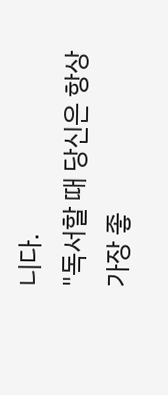니다.
"독서할 때 당신은 항상 가장 좋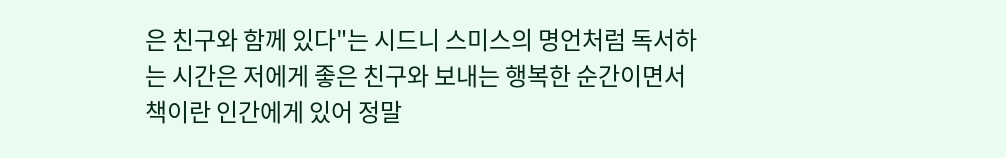은 친구와 함께 있다"는 시드니 스미스의 명언처럼 독서하는 시간은 저에게 좋은 친구와 보내는 행복한 순간이면서 책이란 인간에게 있어 정말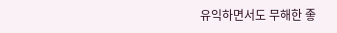유익하면서도 무해한 좋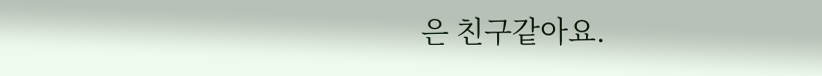은 친구같아요.